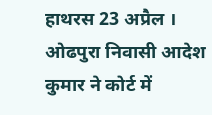हाथरस 23 अप्रैल । ओढपुरा निवासी आदेश कुमार ने कोर्ट में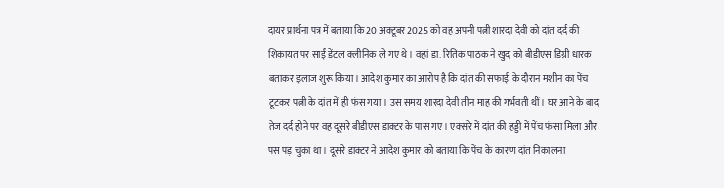दायर प्रार्थना पत्र में बताया कि 20 अक्टूबर 2025 को वह अपनी पत्नी शारदा देवी को दांत दर्द की शिकायत पर साईं डेंटल क्लीनिक ले गए थे। वहां डा. रितिक पाठक ने खुद को बीडीएस डिग्री धारक बताकर इलाज शुरू किया। आदेश कुमार का आरोप है कि दांत की सफाई के दौरान मशीन का पेंच टूटकर पत्नी के दांत में ही फंस गया। उस समय शारदा देवी तीन माह की गर्भवती थीं। घर आने के बाद तेज दर्द होने पर वह दूसरे बीडीएस डाक्टर के पास गए। एक्सरे में दांत की हड्डी में पेंच फंसा मिला और पस पड़ चुका था। दूसरे डाक्टर ने आदेश कुमार को बताया कि पेंच के कारण दांत निकालना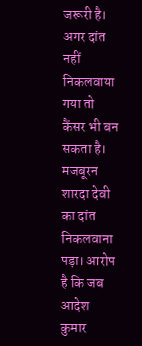जरूरी है। अगर दांत नहीं निकलवाया गया तो कैंसर भी बन सकता है। मजबूरन शारदा देवी का दांत निकलवाना पड़ा। आरोप है कि जब आदेश कुमार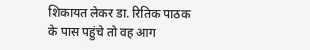शिकायत लेकर डा. रितिक पाठक के पास पहुंचे तो वह आग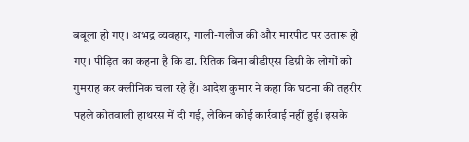बबूला हो गए। अभद्र व्यवहार, गाली-गलौज की और मारपीट पर उतारू हो गए। पीड़ित का कहना है कि डा. रितिक बिना बीडीएस डिग्री के लोगों को गुमराह कर क्लीनिक चला रहे हैं। आदेश कुमार ने कहा कि घटना की तहरीर पहले कोतवाली हाथरस में दी गई, लेकिन कोई कार्रवाई नहीं हुई। इसके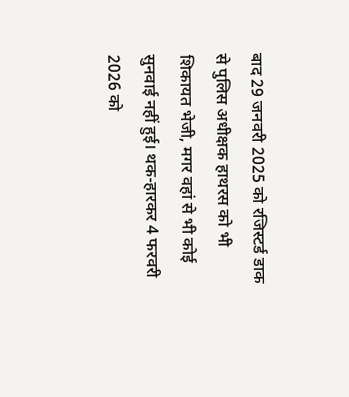बाद 29 जनवरी 2025 को रजिस्टर्ड डाक से पुलिस अधीक्षक हाथरस को भी शिकायत भेजी, मगर वहां से भी कोई सुनवाई नहीं हुई। थक-हारकर 4 फरवरी 2026 को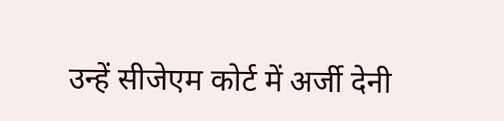उन्हें सीजेएम कोर्ट में अर्जी देनी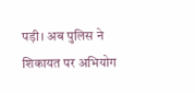पड़ी। अब पुलिस ने शिकायत पर अभियोग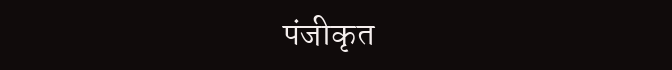पंजीकृत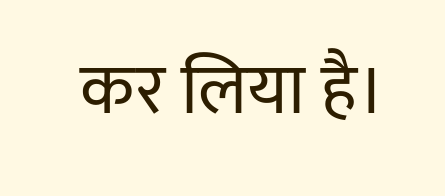कर लिया है।